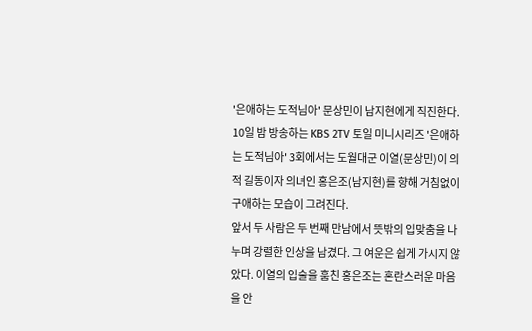'은애하는 도적님아' 문상민이 남지현에게 직진한다.
10일 밤 방송하는 KBS 2TV 토일 미니시리즈 '은애하는 도적님아' 3회에서는 도월대군 이열(문상민)이 의적 길동이자 의녀인 홍은조(남지현)를 향해 거침없이 구애하는 모습이 그려진다.
앞서 두 사람은 두 번째 만남에서 뜻밖의 입맞춤을 나누며 강렬한 인상을 남겼다. 그 여운은 쉽게 가시지 않았다. 이열의 입술을 훔친 홍은조는 혼란스러운 마음을 안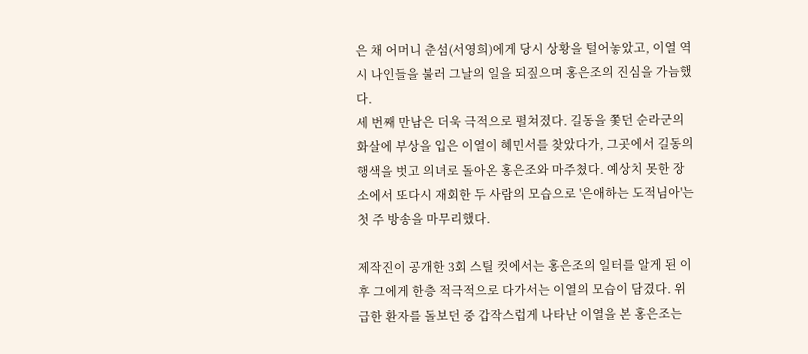은 채 어머니 춘섬(서영희)에게 당시 상황을 털어놓았고, 이열 역시 나인들을 불러 그날의 일을 되짚으며 홍은조의 진심을 가늠했다.
세 번째 만남은 더욱 극적으로 펼쳐졌다. 길동을 쫓던 순라군의 화살에 부상을 입은 이열이 혜민서를 찾았다가, 그곳에서 길동의 행색을 벗고 의녀로 돌아온 홍은조와 마주쳤다. 예상치 못한 장소에서 또다시 재회한 두 사람의 모습으로 '은애하는 도적님아'는 첫 주 방송을 마무리했다.

제작진이 공개한 3회 스틸 컷에서는 홍은조의 일터를 알게 된 이후 그에게 한층 적극적으로 다가서는 이열의 모습이 담겼다. 위급한 환자를 돌보던 중 갑작스럽게 나타난 이열을 본 홍은조는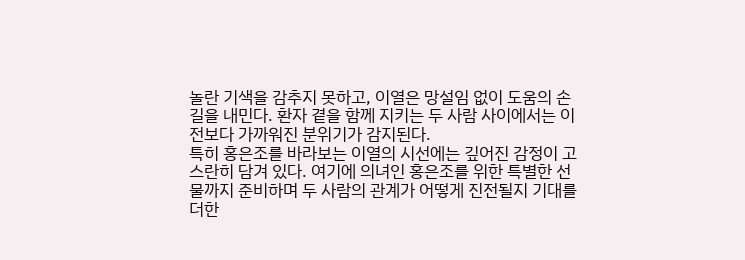놀란 기색을 감추지 못하고, 이열은 망설임 없이 도움의 손길을 내민다. 환자 곁을 함께 지키는 두 사람 사이에서는 이전보다 가까워진 분위기가 감지된다.
특히 홍은조를 바라보는 이열의 시선에는 깊어진 감정이 고스란히 담겨 있다. 여기에 의녀인 홍은조를 위한 특별한 선물까지 준비하며 두 사람의 관계가 어떻게 진전될지 기대를 더한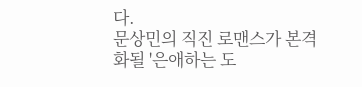다.
문상민의 직진 로맨스가 본격화될 '은애하는 도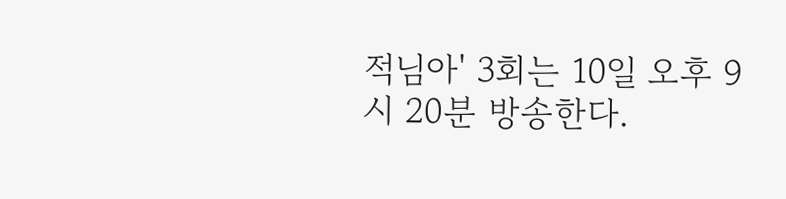적님아' 3회는 10일 오후 9시 20분 방송한다.